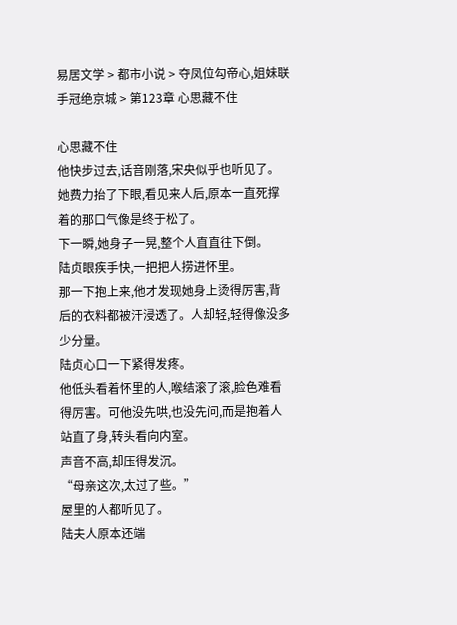易居文学 > 都市小说 > 夺凤位勾帝心,姐妹联手冠绝京城 > 第123章 心思藏不住

心思藏不住
他快步过去,话音刚落,宋央似乎也听见了。她费力抬了下眼,看见来人后,原本一直死撑着的那口气像是终于松了。
下一瞬,她身子一晃,整个人直直往下倒。
陆贞眼疾手快,一把把人捞进怀里。
那一下抱上来,他才发现她身上烫得厉害,背后的衣料都被汗浸透了。人却轻,轻得像没多少分量。
陆贞心口一下紧得发疼。
他低头看着怀里的人,喉结滚了滚,脸色难看得厉害。可他没先哄,也没先问,而是抱着人站直了身,转头看向内室。
声音不高,却压得发沉。
“母亲这次,太过了些。”
屋里的人都听见了。
陆夫人原本还端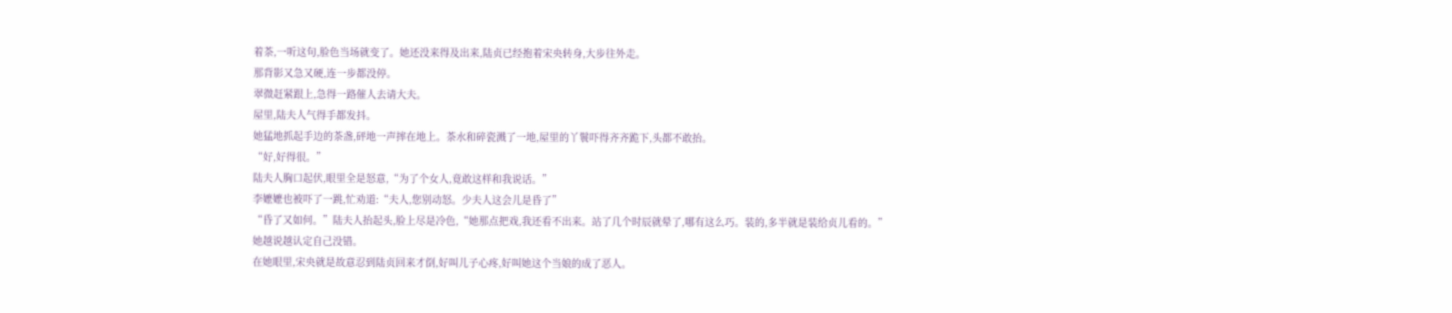着茶,一听这句,脸色当场就变了。她还没来得及出来,陆贞已经抱着宋央转身,大步往外走。
那背影又急又硬,连一步都没停。
翠微赶紧跟上,急得一路催人去请大夫。
屋里,陆夫人气得手都发抖。
她猛地抓起手边的茶盏,砰地一声摔在地上。茶水和碎瓷溅了一地,屋里的丫鬟吓得齐齐跪下,头都不敢抬。
“好,好得很。”
陆夫人胸口起伏,眼里全是怒意,“为了个女人,竟敢这样和我说话。”
李嬷嬷也被吓了一跳,忙劝道:“夫人,您别动怒。少夫人这会儿是昏了”
“昏了又如何。”陆夫人抬起头,脸上尽是冷色,“她那点把戏,我还看不出来。站了几个时辰就晕了,哪有这么巧。装的,多半就是装给贞儿看的。”
她越说越认定自己没错。
在她眼里,宋央就是故意忍到陆贞回来才倒,好叫儿子心疼,好叫她这个当娘的成了恶人。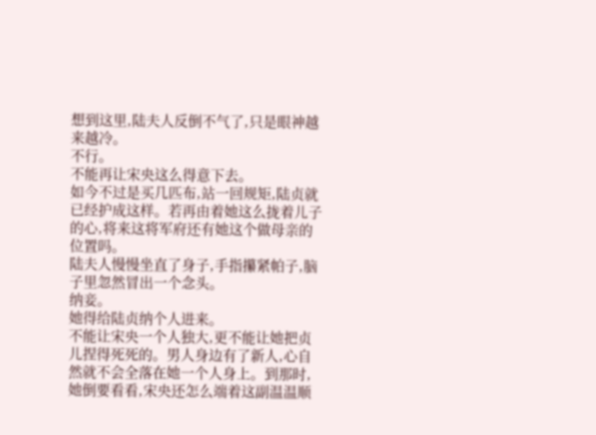想到这里,陆夫人反倒不气了,只是眼神越来越冷。
不行。
不能再让宋央这么得意下去。
如今不过是买几匹布,站一回规矩,陆贞就已经护成这样。若再由着她这么拢着儿子的心,将来这将军府还有她这个做母亲的位置吗。
陆夫人慢慢坐直了身子,手指攥紧帕子,脑子里忽然冒出一个念头。
纳妾。
她得给陆贞纳个人进来。
不能让宋央一个人独大,更不能让她把贞儿捏得死死的。男人身边有了新人,心自然就不会全落在她一个人身上。到那时,她倒要看看,宋央还怎么端着这副温温顺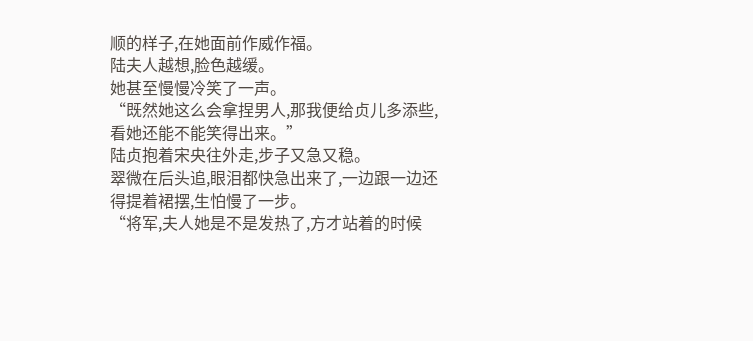顺的样子,在她面前作威作福。
陆夫人越想,脸色越缓。
她甚至慢慢冷笑了一声。
“既然她这么会拿捏男人,那我便给贞儿多添些,看她还能不能笑得出来。”
陆贞抱着宋央往外走,步子又急又稳。
翠微在后头追,眼泪都快急出来了,一边跟一边还得提着裙摆,生怕慢了一步。
“将军,夫人她是不是发热了,方才站着的时候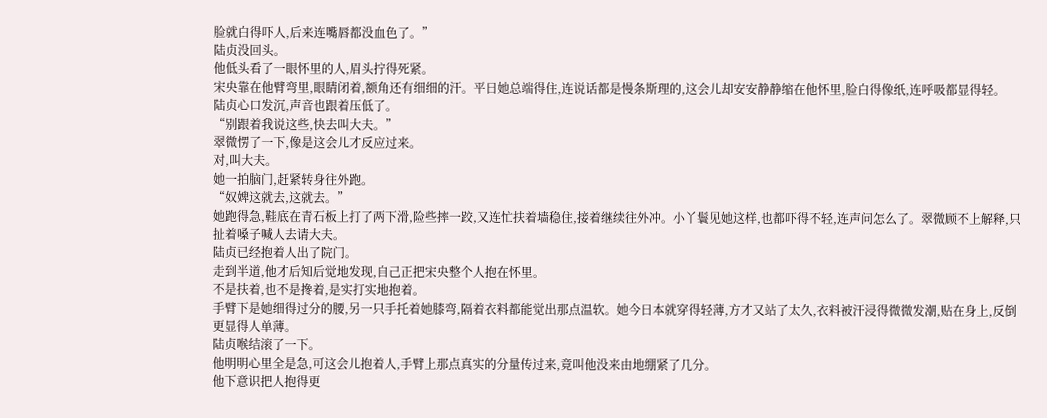脸就白得吓人,后来连嘴唇都没血色了。”
陆贞没回头。
他低头看了一眼怀里的人,眉头拧得死紧。
宋央靠在他臂弯里,眼睛闭着,额角还有细细的汗。平日她总端得住,连说话都是慢条斯理的,这会儿却安安静静缩在他怀里,脸白得像纸,连呼吸都显得轻。
陆贞心口发沉,声音也跟着压低了。
“别跟着我说这些,快去叫大夫。”
翠微愣了一下,像是这会儿才反应过来。
对,叫大夫。
她一拍脑门,赶紧转身往外跑。
“奴婢这就去,这就去。”
她跑得急,鞋底在青石板上打了两下滑,险些摔一跤,又连忙扶着墙稳住,接着继续往外冲。小丫鬟见她这样,也都吓得不轻,连声问怎么了。翠微顾不上解释,只扯着嗓子喊人去请大夫。
陆贞已经抱着人出了院门。
走到半道,他才后知后觉地发现,自己正把宋央整个人抱在怀里。
不是扶着,也不是搀着,是实打实地抱着。
手臂下是她细得过分的腰,另一只手托着她膝弯,隔着衣料都能觉出那点温软。她今日本就穿得轻薄,方才又站了太久,衣料被汗浸得微微发潮,贴在身上,反倒更显得人单薄。
陆贞喉结滚了一下。
他明明心里全是急,可这会儿抱着人,手臂上那点真实的分量传过来,竟叫他没来由地绷紧了几分。
他下意识把人抱得更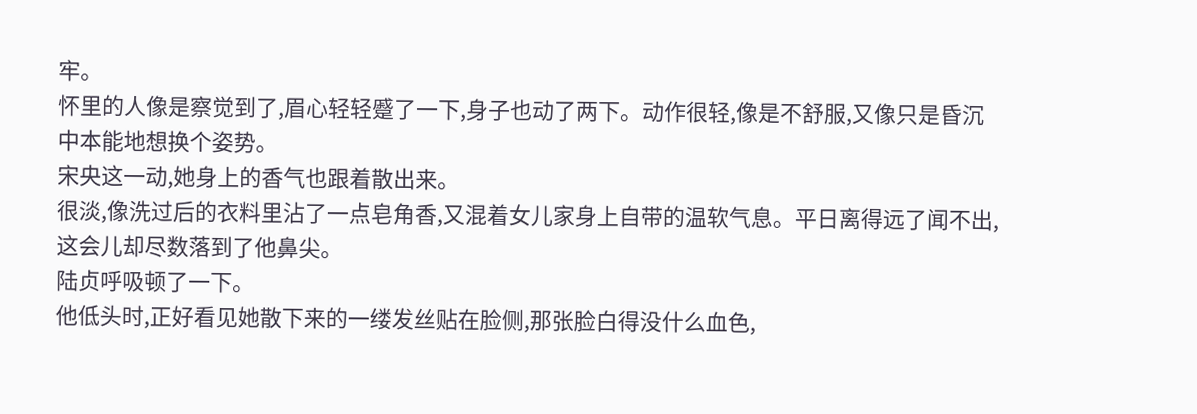牢。
怀里的人像是察觉到了,眉心轻轻蹙了一下,身子也动了两下。动作很轻,像是不舒服,又像只是昏沉中本能地想换个姿势。
宋央这一动,她身上的香气也跟着散出来。
很淡,像洗过后的衣料里沾了一点皂角香,又混着女儿家身上自带的温软气息。平日离得远了闻不出,这会儿却尽数落到了他鼻尖。
陆贞呼吸顿了一下。
他低头时,正好看见她散下来的一缕发丝贴在脸侧,那张脸白得没什么血色,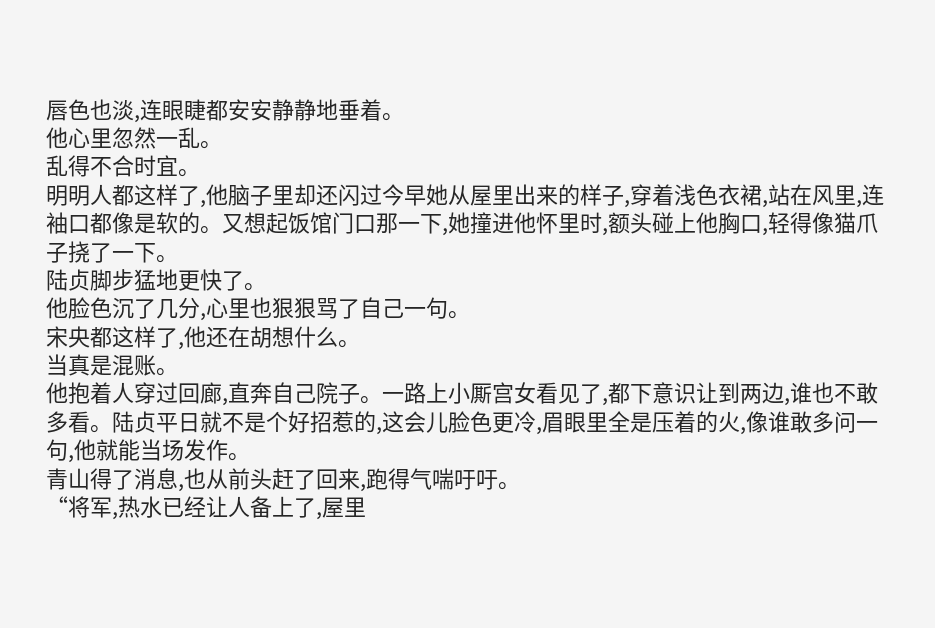唇色也淡,连眼睫都安安静静地垂着。
他心里忽然一乱。
乱得不合时宜。
明明人都这样了,他脑子里却还闪过今早她从屋里出来的样子,穿着浅色衣裙,站在风里,连袖口都像是软的。又想起饭馆门口那一下,她撞进他怀里时,额头碰上他胸口,轻得像猫爪子挠了一下。
陆贞脚步猛地更快了。
他脸色沉了几分,心里也狠狠骂了自己一句。
宋央都这样了,他还在胡想什么。
当真是混账。
他抱着人穿过回廊,直奔自己院子。一路上小厮宫女看见了,都下意识让到两边,谁也不敢多看。陆贞平日就不是个好招惹的,这会儿脸色更冷,眉眼里全是压着的火,像谁敢多问一句,他就能当场发作。
青山得了消息,也从前头赶了回来,跑得气喘吁吁。
“将军,热水已经让人备上了,屋里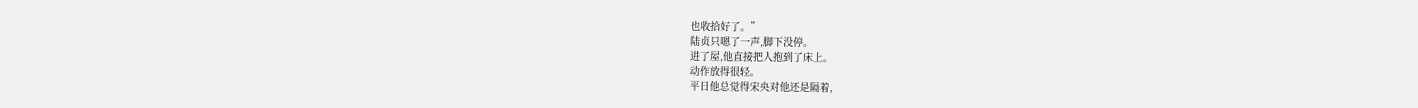也收拾好了。”
陆贞只嗯了一声,脚下没停。
进了屋,他直接把人抱到了床上。
动作放得很轻。
平日他总觉得宋央对他还是隔着,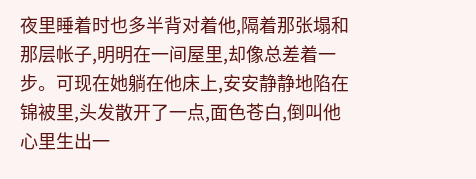夜里睡着时也多半背对着他,隔着那张塌和那层帐子,明明在一间屋里,却像总差着一步。可现在她躺在他床上,安安静静地陷在锦被里,头发散开了一点,面色苍白,倒叫他心里生出一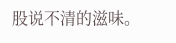股说不清的滋味。